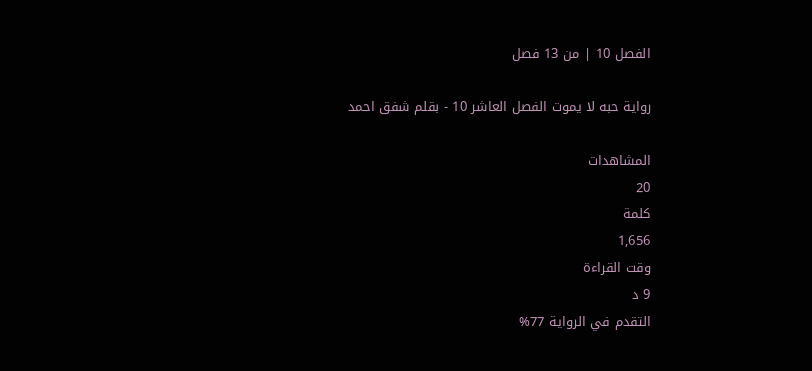الفصل 10 | من 13 فصل

رواية حبه لا يموت الفصل العاشر 10 - بقلم شفق احمد

المشاهدات
20
كلمة
1,656
وقت القراءة
9 د
التقدم في الرواية 77%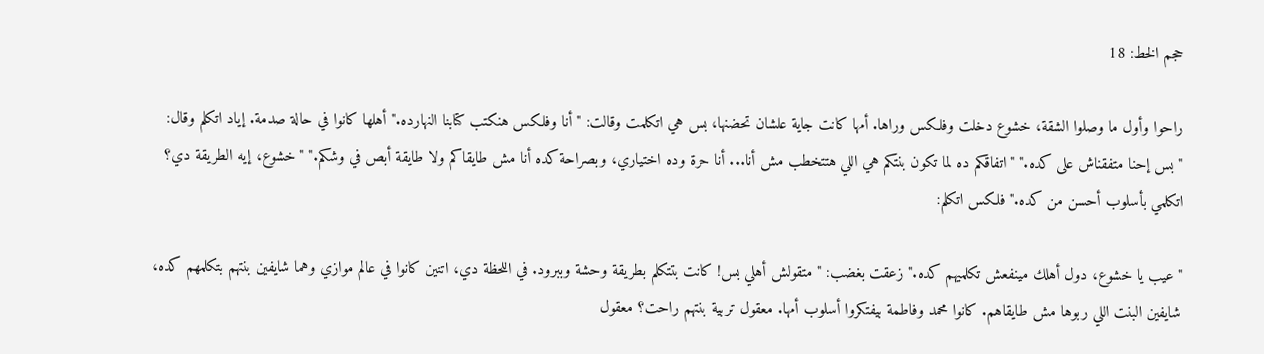حجم الخط: 18

راحوا وأول ما وصلوا الشقة، خشوع دخلت وفلكس وراها. أمها كانت جاية علشان تحضنها، بس هي اتكلمت وقالت: "أنا وفلكس هنكتب كتابنا النهارده." أهلها كانوا في حالة صدمة. إياد اتكلم وقال: "بس إحنا متفقناش على كده." "اتفاقكم ده لما تكون بنتكم هي اللي هتتخطب مش أنا... أنا حرة وده اختياري، وبصراحة كده أنا مش طايقاكم ولا طايقة أبص في وشكم." "خشوع، إيه الطريقة دي؟ اتكلمي بأسلوب أحسن من كده." فلكس اتكلم:

"عيب يا خشوع، دول أهلك مينفعش تكلميهم كده." زعقت بغضب: "متقولش أهلي بس! كانت بتتكلم بطريقة وحشة وببرود. في اللحظة دي، اتنين كانوا في عالم موازي وهما شايفين بنتهم بتكلمهم كده، شايفين البنت اللي ربوها مش طايقاهم. كانوا محمد وفاطمة بيفتكروا أسلوب أمها. معقول تربية بنتهم راحت؟ معقول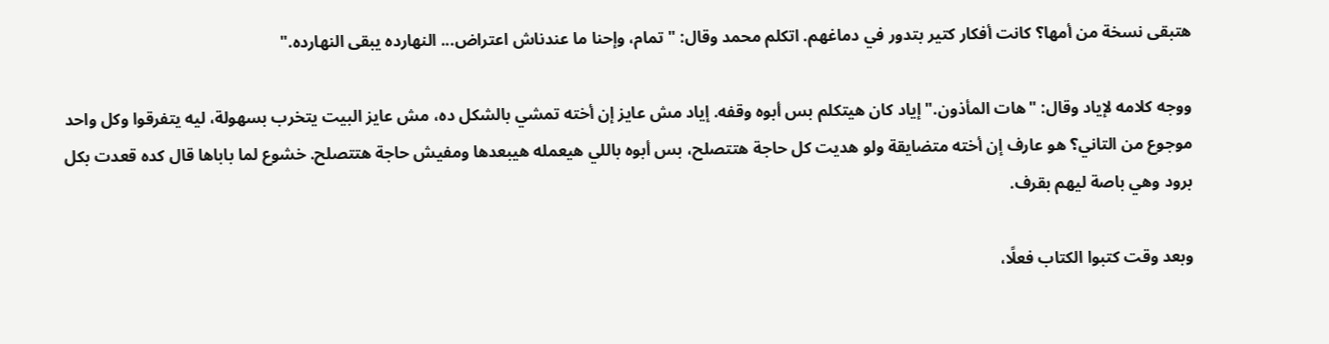هتبقى نسخة من أمها؟ كانت أفكار كتير بتدور في دماغهم. اتكلم محمد وقال: "تمام، وإحنا ما عندناش اعتراض... النهارده يبقى النهارده."

ووجه كلامه لإياد وقال: "هات المأذون." إياد كان هيتكلم بس أبوه وقفه. إياد مش عايز إن أخته تمشي بالشكل ده، مش عايز البيت يتخرب بسهولة، ليه يتفرقوا وكل واحد موجوع من التاني؟ هو عارف إن أخته متضايقة ولو هديت كل حاجة هتتصلح، بس أبوه باللي هيعمله هيبعدها ومفيش حاجة هتتصلح. خشوع لما باباها قال كده قعدت بكل برود وهي باصة ليهم بقرف.

وبعد وقت كتبوا الكتاب فعلًا،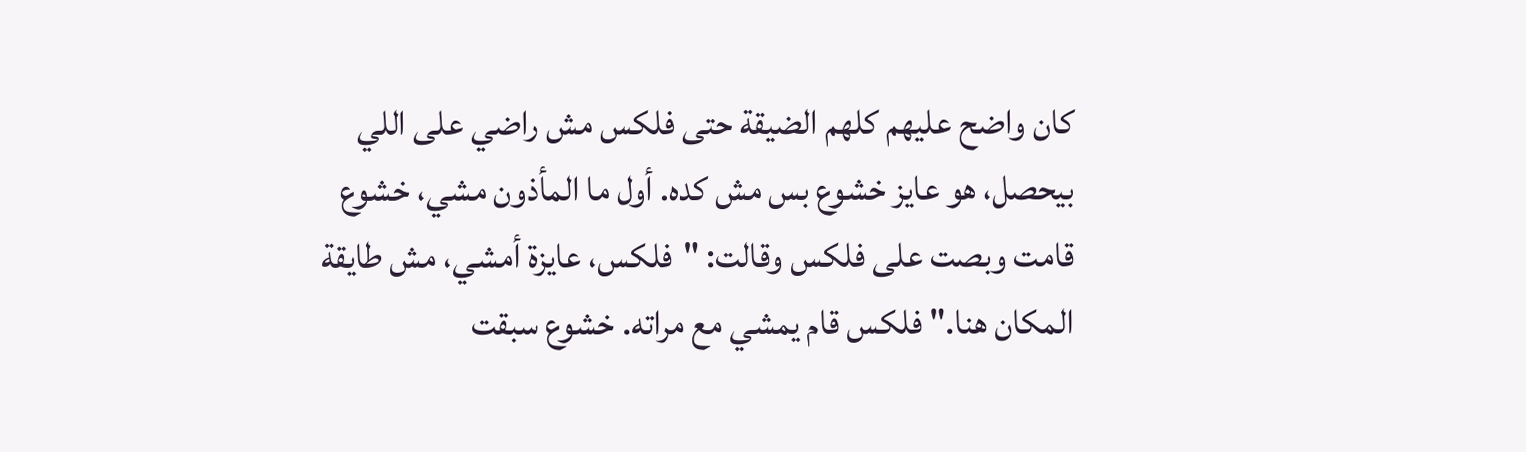كان واضح عليهم كلهم الضيقة حتى فلكس مش راضي على اللي بيحصل، هو عايز خشوع بس مش كده. أول ما المأذون مشي، خشوع قامت وبصت على فلكس وقالت: "فلكس، عايزة أمشي، مش طايقة المكان هنا." فلكس قام يمشي مع مراته. خشوع سبقت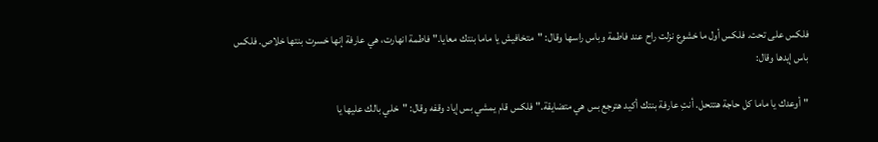فلكس على تحت. فلكس أول ما خشوع نزلت راح عند فاطمة وباس راسها وقال: "متخافيش يا ماما بنتك معايا." فاطمة انهارت، هي عارفة إنها خسرت بنتها خلاص. فلكس باس إيدها وقال:

"أوعدك يا ماما كل حاجة هتتحل. أنتِ عارفة بنتك أكيد هترجع بس هي متضايقة." فلكس قام يمشي بس إياد وقفه وقال: "خلي بالك عليها يا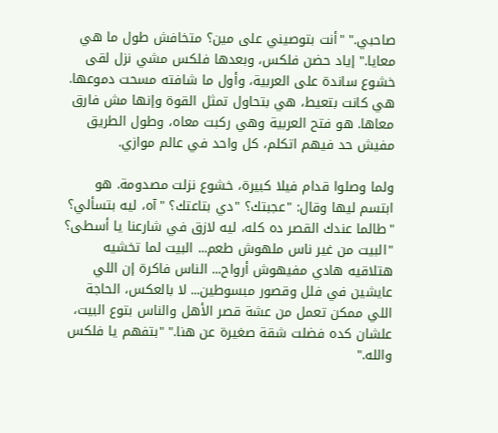صاحبي." "أنت بتوصيني على مين؟ متخافش طول ما هي معايا." إياد حضن فلكس، وبعدها فلكس مشي نزل لقى خشوع ساندة على العربية، وأول ما شافته مسحت دموعها. هي كانت بتعيط، هي بتحاول تمثل القوة وإنها مش فارق معاها. هو فتح العربية وهي ركبت معاه، وطول الطريق مفيش حد فيهم اتكلم، كل واحد في عالم موازي.

ولما وصلوا قدام فيلا كبيرة، خشوع نزلت مصدومة. هو ابتسم ليها وقال: "عجبتك؟ "دي بتاعتك؟ "آه، ليه بتسألي؟ "طالما عندك القصر ده كله، ليه لازق في شارعنا يا أسطى؟ "البيت من غير ناس ملهوش طعم... البيت لما تخشيه هتلاقيه هادي مفيهوش أرواح... الناس فاكرة إن اللي عايشين في فلل وقصور مبسوطين... لا بالعكس، الحاجة اللي ممكن تعمل من عشة قصر الأهل والناس بتوع البيت، علشان كده فضلت شقة صغيرة عن هنا." "بتفهم يا فلكس والله."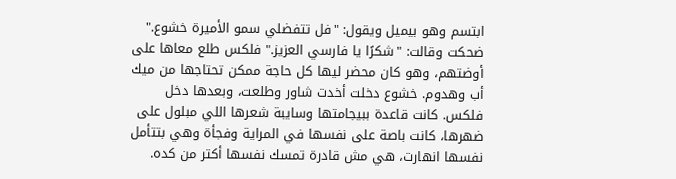ابتسم وهو بيميل ويقول: "فل تتفضلي سمو الأميرة خشوع." ضحكت وقالت: "شكرًا يا فارسي العزيز." فلكس طلع معاها على أوضتهم، وهو كان محضر ليها كل حاجة ممكن تحتاجها من ميك أب وهدوم. خشوع دخلت أخدت شاور وطلعت، وبعدها دخل فلكس. كانت قاعدة ببيجامتها وسايبة شعرها اللي مبلول على ضهرها، كانت باصة على نفسها في المراية وفجأة وهي بتتأمل نفسها انهارت، هي مش قادرة تمسك نفسها أكتر من كده.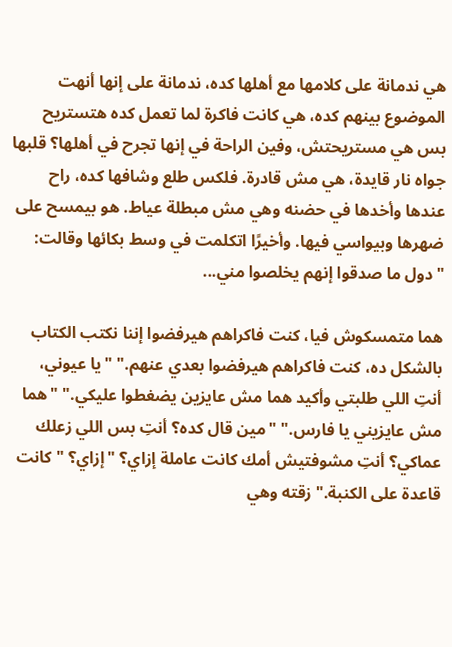هي ندمانة على كلامها مع أهلها كده، ندمانة على إنها أنهت الموضوع بينهم كده، هي كانت فاكرة لما تعمل كده هتستريح بس هي مستريحتش، وفين الراحة في إنها تجرح في أهلها؟ قلبها جواه نار قايدة، هي مش قادرة. فلكس طلع وشافها كده، راح عندها وأخدها في حضنه وهي مش مبطلة عياط. هو بيمسح على ضهرها وبيواسي فيها. وأخيرًا اتكلمت في وسط بكائها وقالت: "دول ما صدقوا إنهم يخلصوا مني...

هما متمسكوش فيا، كنت فاكراهم هيرفضوا إننا نكتب الكتاب بالشكل ده، كنت فاكراهم هيرفضوا بعدي عنهم." "يا عيوني، أنتِ اللي طلبتي وأكيد هما مش عايزين يضغطوا عليكي." "هما مش عايزيني يا فارس." "مين قال كده؟ أنتِ بس اللي زعلك عماكي؟ أنتِ مشوفتيش أمك كانت عاملة إزاي؟ "إزاي؟ "كانت قاعدة على الكنبة." زقته وهي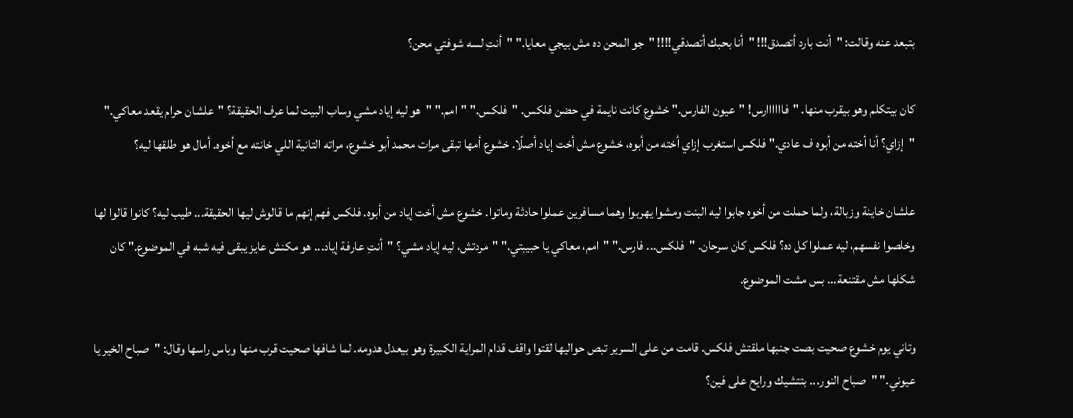بتبعد عنه وقالت: "أنت بارد أتصدق!!! "أنا بحبك أتصدقي!!!! "جو المحن ده مش بيجي معايا." "أنتِ لسه شوفتي محن؟

كان بيتكلم وهو بيقرب منها. "فاااااارس! "عيون الفارس." خشوع كانت نايمة في حضن فلكس. "فلكس." "امم." "هو ليه إياد مشي وساب البيت لما عرف الحقيقة؟ "علشان حرام يقعد معاكي." "إزاي؟ أنا أخته من أبوه ف عادي." فلكس استغرب إزاي أخته من أبوه، خشوع مش أخت إياد أصلًا. خشوع أمها تبقى مرات محمد أبو خشوع، مراته التانية اللي خانته مع أخوه. أمال هو طلقها ليه؟

علشان خاينة وزبالة، ولما حملت من أخوه جابوا ليه البنت ومشوا يهربوا وهما مسافرين عملوا حادثة وماتوا. خشوع مش أخت إياد من أبوه. فلكس فهم إنهم ما قالوش ليها الحقيقة... طيب ليه؟ كانوا قالوا لها وخلصوا نفسهم، ليه عملوا كل ده؟ فلكس كان سرحان. "فلكس... فارس." "امم، معاكي يا حبيبتي." "مردتش، ليه إياد مشي؟ "أنتِ عارفة إياد... هو مكنش عايز يبقى فيه شبه في الموضوع." كان شكلها مش مقتنعة... بس مشت الموضوع.

وتاني يوم خشوع صحيت بصت جنبها ملقتش فلكس. قامت من على السرير تبص حواليها لقتوا واقف قدام المراية الكبيرة وهو بيعدل هدومه. لما شافها صحيت قرب منها وباس راسها وقال: "صباح الخير يا عيوني." "صباح النور... بتتشيك ورايح على فين؟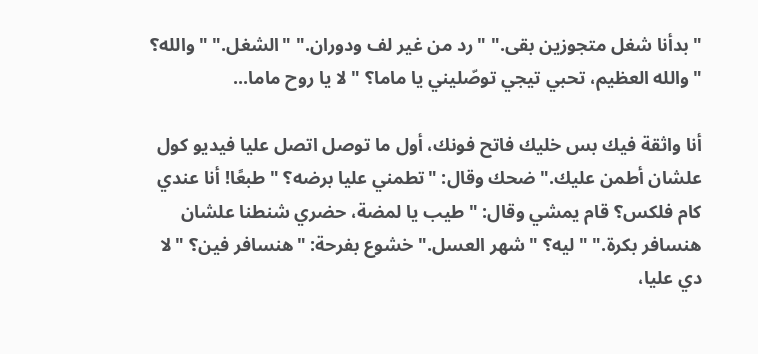"بدأنا شغل متجوزين بقى." "رد من غير لف ودوران." "الشغل." "والله؟ "والله العظيم، تحبي تيجي توصّليني يا ماما؟ "لا يا روح ماما...

أنا واثقة فيك بس خليك فاتح فونك، أول ما توصل اتصل عليا فيديو كول علشان أطمن عليك." ضحك وقال: "تطمني عليا برضه؟ "طبعًا! أنا عندي كام فلكس؟ قام يمشي وقال: "طيب يا لمضة، حضري شنطنا علشان هنسافر بكرة." "ليه؟ "شهر العسل." خشوع بفرحة: "هنسافر فين؟ "لا دي عليا،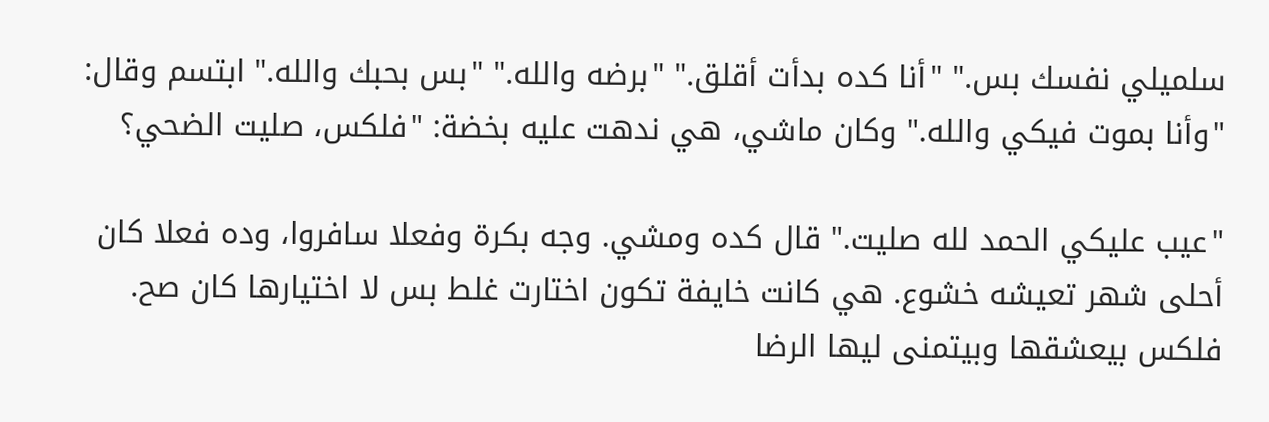سلميلي نفسك بس." "أنا كده بدأت أقلق." "برضه والله." "بس بحبك والله." ابتسم وقال: "وأنا بموت فيكي والله." وكان ماشي، هي ندهت عليه بخضة: "فلكس، صليت الضحي؟

"عيب عليكي الحمد لله صليت." قال كده ومشي. وجه بكرة وفعلا سافروا، وده فعلا كان أحلى شهر تعيشه خشوع. هي كانت خايفة تكون اختارت غلط بس لا اختيارها كان صح. فلكس بيعشقها وبيتمنى ليها الرضا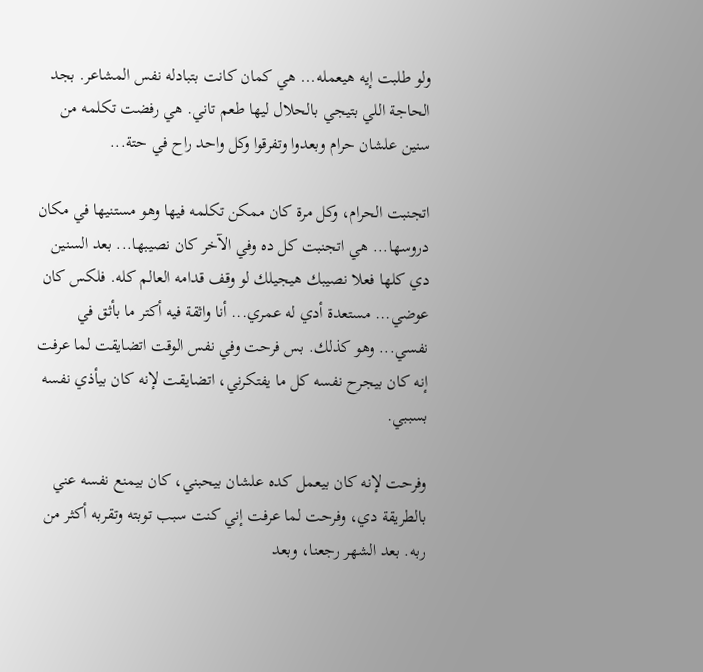ولو طلبت إيه هيعمله... هي كمان كانت بتبادله نفس المشاعر. بجد الحاجة اللي بتيجي بالحلال ليها طعم تاني. هي رفضت تكلمه من سنين علشان حرام وبعدوا وتفرقوا وكل واحد راح في حتة...

اتجنبت الحرام، وكل مرة كان ممكن تكلمه فيها وهو مستنيها في مكان دروسها... هي اتجنبت كل ده وفي الآخر كان نصيبها... بعد السنين دي كلها فعلا نصيبك هيجيلك لو وقف قدامه العالم كله. فلكس كان عوضي... مستعدة أدي له عمري... أنا واثقة فيه أكتر ما بأثق في نفسي... وهو كذلك. بس فرحت وفي نفس الوقت اتضايقت لما عرفت إنه كان بيجرح نفسه كل ما يفتكرني، اتضايقت لإنه كان بيأذي نفسه بسببي.

وفرحت لإنه كان بيعمل كده علشان بيحبني، كان بيمنع نفسه عني بالطريقة دي، وفرحت لما عرفت إني كنت سبب توبته وتقربه أكثر من ربه. بعد الشهر رجعنا، وبعد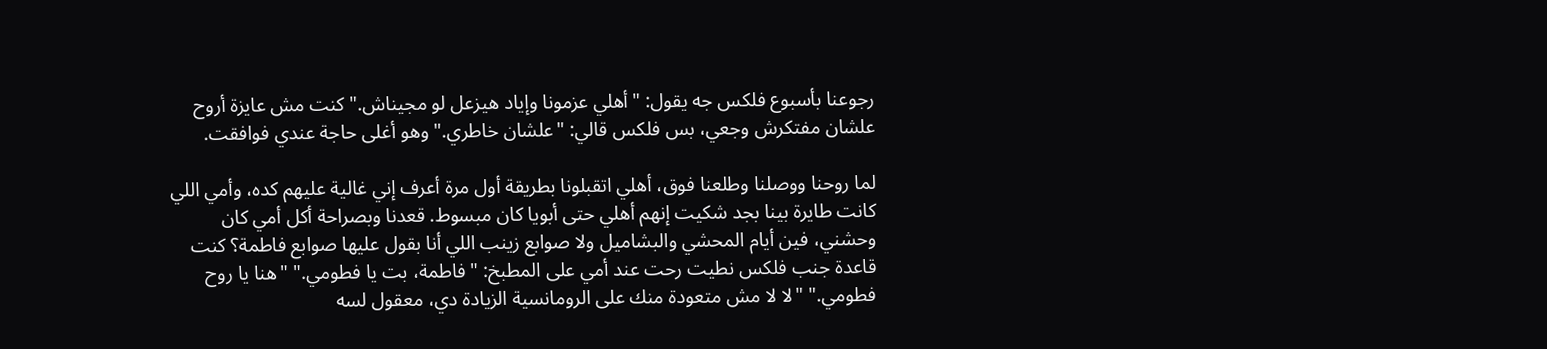رجوعنا بأسبوع فلكس جه يقول: "أهلي عزمونا وإياد هيزعل لو مجيناش." كنت مش عايزة أروح علشان مفتكرش وجعي، بس فلكس قالي: "علشان خاطري." وهو أغلى حاجة عندي فوافقت.

لما روحنا ووصلنا وطلعنا فوق، أهلي اتقبلونا بطريقة أول مرة أعرف إني غالية عليهم كده، وأمي اللي كانت طايرة بينا بجد شكيت إنهم أهلي حتى أبويا كان مبسوط. قعدنا وبصراحة أكل أمي كان وحشني، فين أيام المحشي والبشاميل ولا صوابع زينب اللي أنا بقول عليها صوابع فاطمة؟ كنت قاعدة جنب فلكس نطيت رحت عند أمي على المطبخ: "فاطمة، بت يا فطومي." "هنا يا روح فطومي." "لا لا مش متعودة منك على الرومانسية الزيادة دي، معقول لسه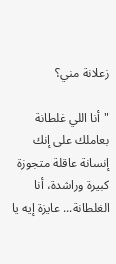زعلانة مني؟

"أنا اللي غلطانة بعاملك على إنك إنسانة عاقلة متجوزة كبيرة وراشدة، أنا الغلطانة... عايزة إيه يا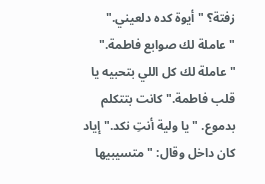زفتة؟ "أيوة كده دلعيني." "عاملة لك صوابع فاطمة." "عاملة لك كل اللي بتحبيه يا قلب فاطمة." كانت بتتكلم بدموع. "يا ولية أنتِ نكد." إياد كان داخل وقال: "متسيبيها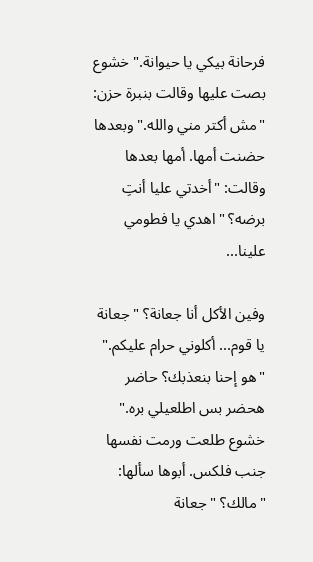فرحانة بيكي يا حيوانة." خشوع بصت عليها وقالت بنبرة حزن: "مش أكتر مني والله." وبعدها حضنت أمها. أمها بعدها وقالت: "أخدتي عليا أنتِ برضه؟ "اهدي يا فطومي علينا...

وفين الأكل أنا جعانة؟ "جعانة يا قوم... أكلوني حرام عليكم." "هو إحنا بنعذبك؟ حاضر هحضر بس اطلعيلي بره." خشوع طلعت ورمت نفسها جنب فلكس. أبوها سألها: "مالك؟ "جعانة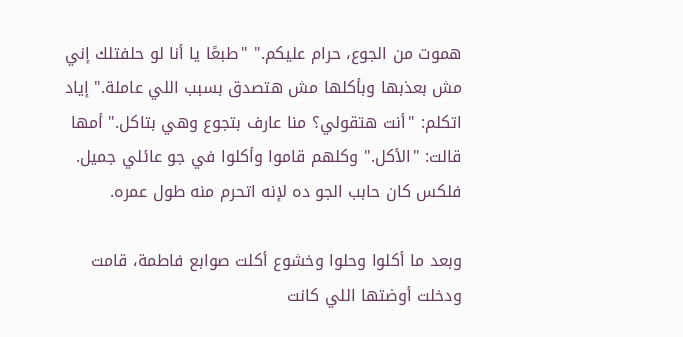هموت من الجوع، حرام عليكم." "طبعًا يا أنا لو حلفتلك إني مش بعذبها وبأكلها مش هتصدق بسبب اللي عاملة." إياد اتكلم: "أنت هتقولي؟ منا عارف بتجوع وهي بتاكل." أمها قالت: "الأكل." وكلهم قاموا وأكلوا في جو عائلي جميل. فلكس كان حابب الجو ده لإنه اتحرم منه طول عمره.

وبعد ما أكلوا وحلوا وخشوع أكلت صوابع فاطمة، قامت ودخلت أوضتها اللي كانت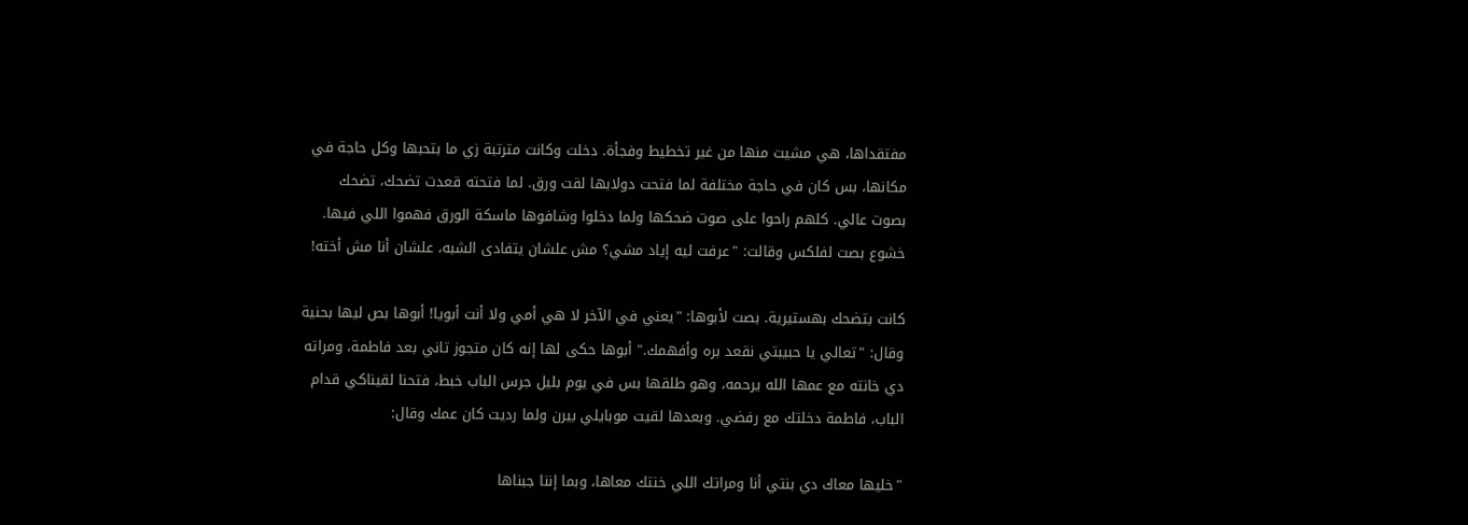مفتقداها، هي مشيت منها من غير تخطيط وفجأة. دخلت وكانت مترتبة زي ما بتحبها وكل حاجة في مكانها، بس كان في حاجة مختلفة لما فتحت دولابها لقت ورق. لما فتحته قعدت تضحك، تضحك بصوت عالي. كلهم راحوا على صوت ضحكها ولما دخلوا وشافوها ماسكة الورق فهموا اللي فيها. خشوع بصت لفلكس وقالت: "عرفت ليه إياد مشي؟ مش علشان يتفادى الشبه، علشان أنا مش أخته!

كانت بتضحك بهستيرية. بصت لأبوها: "يعني في الآخر لا هي أمي ولا أنت أبويا! أبوها بص ليها بحنية وقال: "تعالي يا حبيبتي نقعد بره وأفهمك." أبوها حكى لها إنه كان متجوز تاني بعد فاطمة، ومراته دي خانته مع عمها الله يرحمه، وهو طلقها بس في يوم بليل جرس الباب خبط، فتحنا لقيناكي قدام الباب، فاطمة دخلتك مع رفضي. وبعدها لقيت موبايلي بيرن ولما رديت كان عمك وقال:

"خليها معاك دي بنتي أنا ومراتك اللي خنتك معاها، وبما إننا جبناها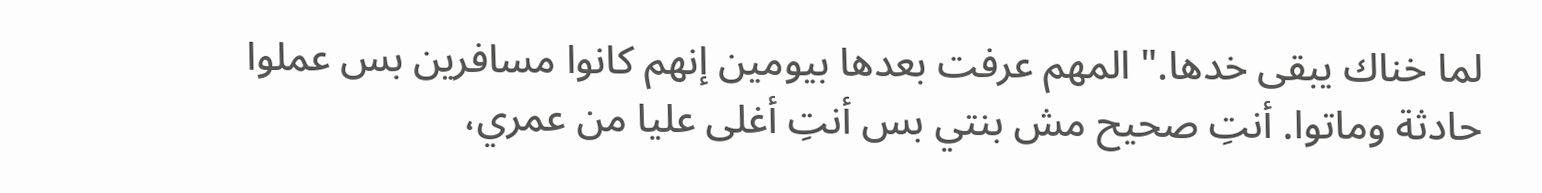لما خناك يبقى خدها." المهم عرفت بعدها بيومين إنهم كانوا مسافرين بس عملوا حادثة وماتوا. أنتِ صحيح مش بنتي بس أنتِ أغلى عليا من عمري،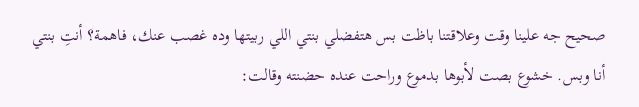صحيح جه علينا وقت وعلاقتنا باظت بس هتفضلي بنتي اللي ربيتها وده غصب عنك، فاهمة؟ أنتِ بنتي أنا وبس. خشوع بصت لأبوها بدموع وراحت عنده حضنته وقالت: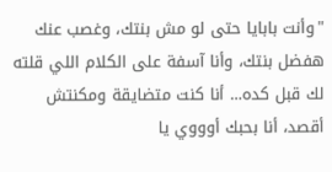"وأنت بابايا حتى لو مش بنتك، وغصب عنك هفضل بنتك، وأنا آسفة على الكلام اللي قلته لك قبل كده... أنا كنت متضايقة ومكنتش أقصد، أنا بحبك أوووي يا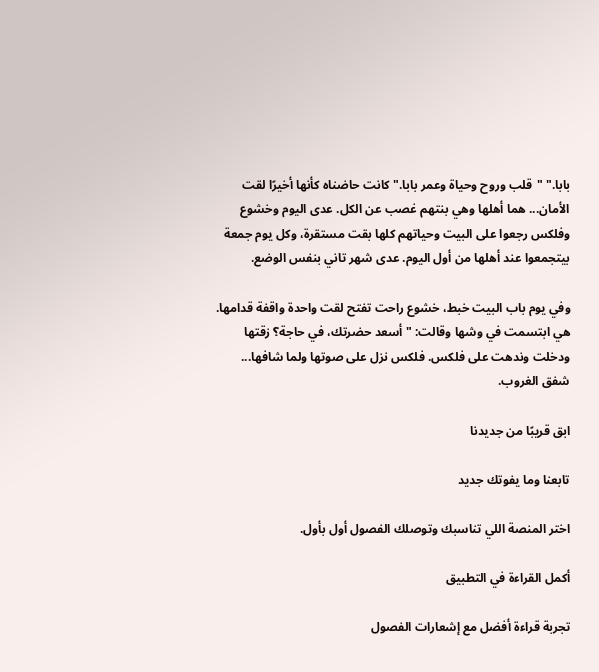بابا." "قلب وروح وحياة وعمر بابا." كانت حاضناه كأنها أخيرًا لقت الأمان... هما أهلها وهي بنتهم غصب عن الكل. عدى اليوم وخشوع وفلكس رجعوا على البيت وحياتهم كلها بقت مستقرة، وكل يوم جمعة بيتجمعوا عند أهلها من أول اليوم. عدى شهر تاني بنفس الوضع.

وفي يوم باب البيت خبط، خشوع راحت تفتح لقت واحدة واقفة قدامها. هي ابتسمت في وشها وقالت: "أسعد حضرتك، في حاجة؟ زقتها ودخلت وندهت على فلكس. فلكس نزل على صوتها ولما شافها... شفق الغروب.

ابق قريبًا من جديدنا

تابعنا وما يفوتك جديد

اختر المنصة اللي تناسبك وتوصلك الفصول أول بأول.

أكمل القراءة في التطبيق

تجربة قراءة أفضل مع إشعارات الفصول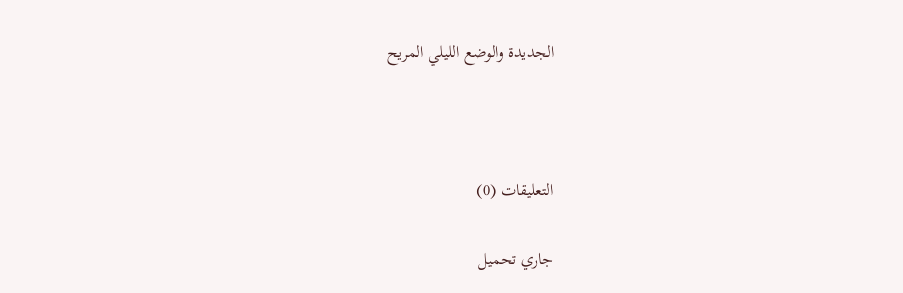الجديدة والوضع الليلي المريح



التعليقات (0)

جاري تحميل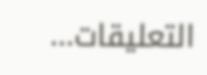التعليقات...